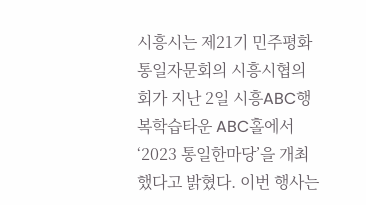시흥시는 제21기 민주평화통일자문회의 시흥시협의회가 지난 2일 시흥ABC행복학습타운 ABC홀에서 ‘2023 통일한마당’을 개최했다고 밝혔다. 이번 행사는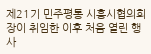제21기 민주평통 시흥시협의회장이 취임한 이후 처음 열린 행사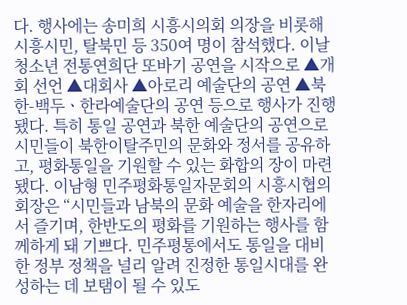다. 행사에는 송미희 시흥시의회 의장을 비롯해 시흥시민, 탈북민 등 350여 명이 참석했다. 이날 청소년 전통연희단 또바기 공연을 시작으로 ▲개회 선언 ▲대회사 ▲아로리 예술단의 공연 ▲북한-백두ㆍ한라예술단의 공연 등으로 행사가 진행됐다. 특히 통일 공연과 북한 예술단의 공연으로 시민들이 북한이탈주민의 문화와 정서를 공유하고, 평화통일을 기원할 수 있는 화합의 장이 마련됐다. 이남형 민주평화통일자문회의 시흥시협의회장은 “시민들과 남북의 문화 예술을 한자리에서 즐기며, 한반도의 평화를 기원하는 행사를 함께하게 돼 기쁘다. 민주평통에서도 통일을 대비한 정부 정책을 널리 알려 진정한 통일시대를 완성하는 데 보탬이 될 수 있도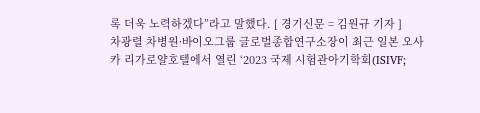록 더욱 노력하겠다”라고 말했다. [ 경기신문 = 김원규 기자 ]
차광렬 차병원바〮이오그룹 글로벌종합연구소장이 최근 일본 오사카 리가로얄호텔에서 열린 ‘2023 국제 시험관아기학회(ISIVF;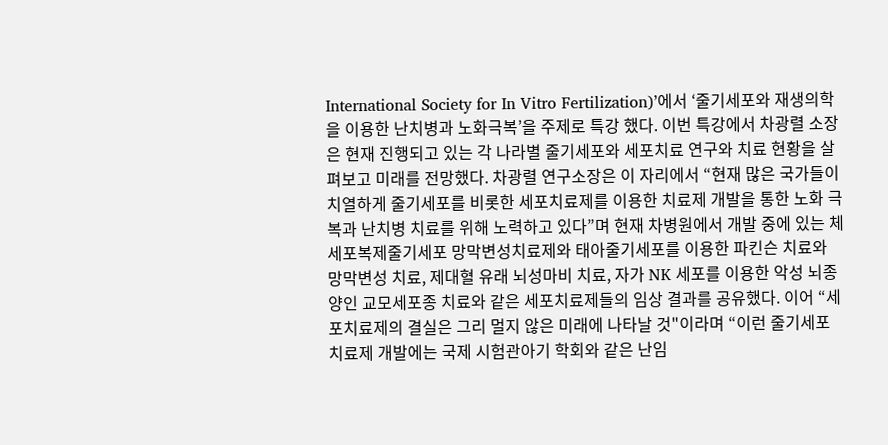International Society for In Vitro Fertilization)’에서 ‘줄기세포와 재생의학을 이용한 난치병과 노화극복’을 주제로 특강 했다. 이번 특강에서 차광렬 소장은 현재 진행되고 있는 각 나라별 줄기세포와 세포치료 연구와 치료 현황을 살펴보고 미래를 전망했다. 차광렬 연구소장은 이 자리에서 “현재 많은 국가들이 치열하게 줄기세포를 비롯한 세포치료제를 이용한 치료제 개발을 통한 노화 극복과 난치병 치료를 위해 노력하고 있다”며 현재 차병원에서 개발 중에 있는 체세포복제줄기세포 망막변성치료제와 태아줄기세포를 이용한 파킨슨 치료와 망막변성 치료, 제대혈 유래 뇌성마비 치료, 자가 NK 세포를 이용한 악성 뇌종양인 교모세포종 치료와 같은 세포치료제들의 임상 결과를 공유했다. 이어 “세포치료제의 결실은 그리 멀지 않은 미래에 나타날 것"이라며 “이런 줄기세포 치료제 개발에는 국제 시험관아기 학회와 같은 난임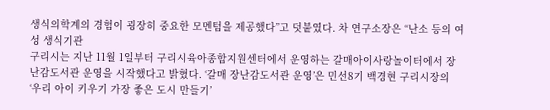생식의학계의 경험이 굉장히 중요한 모멘텀을 제공했다”고 덧붙였다. 차 연구소장은 “난소 등의 여성 생식기관
구리시는 지난 11월 1일부터 구리시육아종합지원센터에서 운영하는 갈매아이사랑놀이터에서 장난감도서관 운영을 시작했다고 밝혔다. ‘갈매 장난감도서관 운영’은 민선8기 백경현 구리시장의 ‘우리 아이 키우기 가장 좋은 도시 만들기’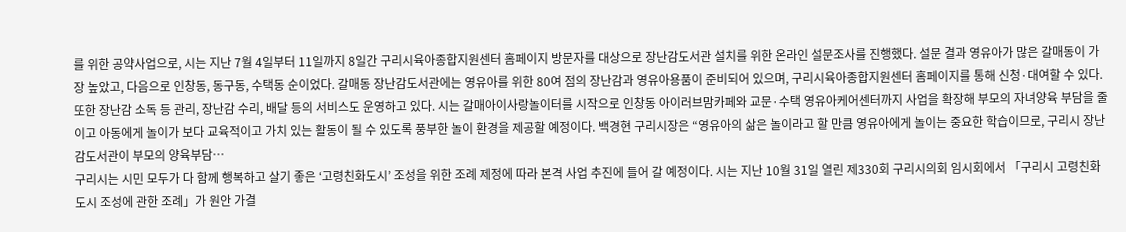를 위한 공약사업으로, 시는 지난 7월 4일부터 11일까지 8일간 구리시육아종합지원센터 홈페이지 방문자를 대상으로 장난감도서관 설치를 위한 온라인 설문조사를 진행했다. 설문 결과 영유아가 많은 갈매동이 가장 높았고, 다음으로 인창동, 동구동, 수택동 순이었다. 갈매동 장난감도서관에는 영유아를 위한 80여 점의 장난감과 영유아용품이 준비되어 있으며, 구리시육아종합지원센터 홈페이지를 통해 신청·대여할 수 있다. 또한 장난감 소독 등 관리, 장난감 수리, 배달 등의 서비스도 운영하고 있다. 시는 갈매아이사랑놀이터를 시작으로 인창동 아이러브맘카페와 교문·수택 영유아케어센터까지 사업을 확장해 부모의 자녀양육 부담을 줄이고 아동에게 놀이가 보다 교육적이고 가치 있는 활동이 될 수 있도록 풍부한 놀이 환경을 제공할 예정이다. 백경현 구리시장은 “영유아의 삶은 놀이라고 할 만큼 영유아에게 놀이는 중요한 학습이므로, 구리시 장난감도서관이 부모의 양육부담…
구리시는 시민 모두가 다 함께 행복하고 살기 좋은 ‘고령친화도시’ 조성을 위한 조례 제정에 따라 본격 사업 추진에 들어 갈 예정이다. 시는 지난 10월 31일 열린 제330회 구리시의회 임시회에서 「구리시 고령친화도시 조성에 관한 조례」가 원안 가결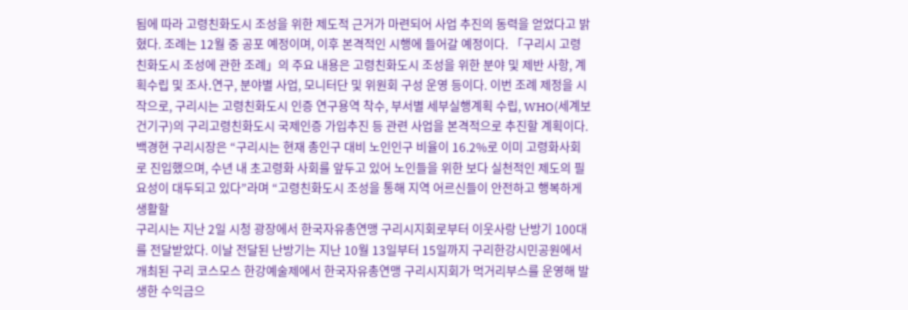됨에 따라 고령친화도시 조성을 위한 제도적 근거가 마련되어 사업 추진의 동력을 얻었다고 밝혔다. 조례는 12월 중 공포 예정이며, 이후 본격적인 시행에 들어갈 예정이다. 「구리시 고령친화도시 조성에 관한 조례」의 주요 내용은 고령친화도시 조성을 위한 분야 및 제반 사항, 계획수립 및 조사․연구, 분야별 사업, 모니터단 및 위원회 구성 운영 등이다. 이번 조례 제정을 시작으로, 구리시는 고령친화도시 인증 연구용역 착수, 부서별 세부실행계획 수립, WHO(세계보건기구)의 구리고령친화도시 국제인증 가입추진 등 관련 사업을 본격적으로 추진할 계획이다. 백경현 구리시장은 “구리시는 현재 총인구 대비 노인인구 비율이 16.2%로 이미 고령화사회로 진입했으며, 수년 내 초고령화 사회를 앞두고 있어 노인들을 위한 보다 실천적인 제도의 필요성이 대두되고 있다”라며 “고령친화도시 조성을 통해 지역 어르신들이 안전하고 행복하게 생활할
구리시는 지난 2일 시청 광장에서 한국자유총연맹 구리시지회로부터 이웃사랑 난방기 100대를 전달받았다. 이날 전달된 난방기는 지난 10월 13일부터 15일까지 구리한강시민공원에서 개최된 구리 코스모스 한강예술제에서 한국자유총연맹 구리시지회가 먹거리부스를 운영해 발생한 수익금으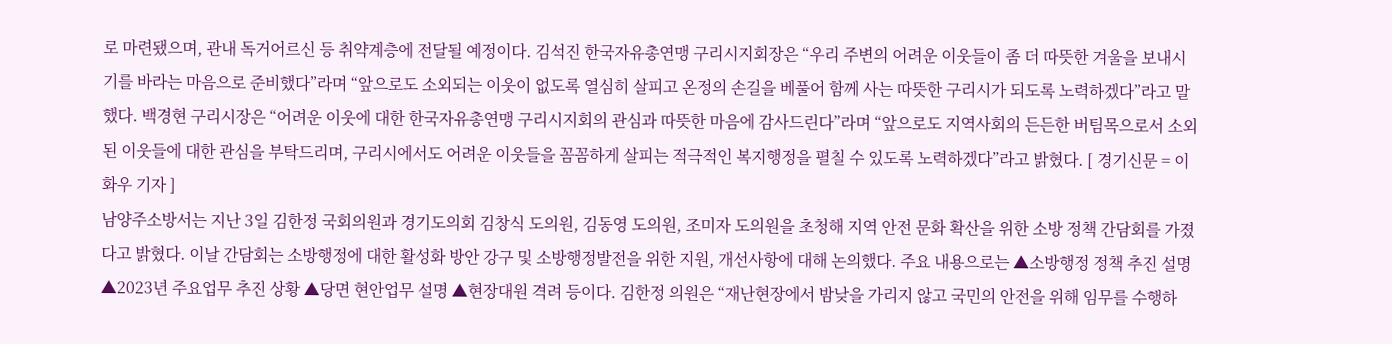로 마련됐으며, 관내 독거어르신 등 취약계층에 전달될 예정이다. 김석진 한국자유총연맹 구리시지회장은 “우리 주변의 어려운 이웃들이 좀 더 따뜻한 겨울을 보내시기를 바라는 마음으로 준비했다”라며 “앞으로도 소외되는 이웃이 없도록 열심히 살피고 온정의 손길을 베풀어 함께 사는 따뜻한 구리시가 되도록 노력하겠다”라고 말했다. 백경현 구리시장은 “어려운 이웃에 대한 한국자유총연맹 구리시지회의 관심과 따뜻한 마음에 감사드린다”라며 “앞으로도 지역사회의 든든한 버팀목으로서 소외된 이웃들에 대한 관심을 부탁드리며, 구리시에서도 어려운 이웃들을 꼼꼼하게 살피는 적극적인 복지행정을 펼칠 수 있도록 노력하겠다”라고 밝혔다. [ 경기신문 = 이화우 기자 ]
남양주소방서는 지난 3일 김한정 국회의원과 경기도의회 김창식 도의원, 김동영 도의원, 조미자 도의원을 초청해 지역 안전 문화 확산을 위한 소방 정책 간담회를 가졌다고 밝혔다. 이날 간담회는 소방행정에 대한 활성화 방안 강구 및 소방행정발전을 위한 지원, 개선사항에 대해 논의했다. 주요 내용으로는 ▲소방행정 정책 추진 설명 ▲2023년 주요업무 추진 상황 ▲당면 현안업무 설명 ▲현장대원 격려 등이다. 김한정 의원은 “재난현장에서 밤낮을 가리지 않고 국민의 안전을 위해 임무를 수행하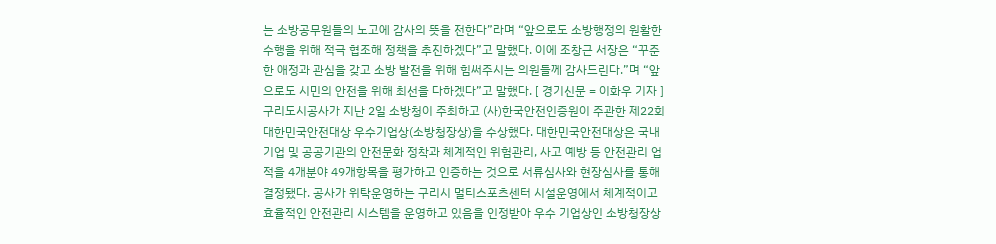는 소방공무원들의 노고에 감사의 뜻을 전한다”라며 “앞으로도 소방행정의 원활한 수행을 위해 적극 협조해 정책을 추진하겠다”고 말했다. 이에 조창근 서장은 “꾸준한 애정과 관심을 갖고 소방 발전을 위해 힘써주시는 의원들께 감사드린다.”며 “앞으로도 시민의 안전을 위해 최선을 다하겠다”고 말했다. [ 경기신문 = 이화우 기자 ]
구리도시공사가 지난 2일 소방청이 주최하고 (사)한국안전인증원이 주관한 제22회 대한민국안전대상 우수기업상(소방청장상)을 수상했다. 대한민국안전대상은 국내 기업 및 공공기관의 안전문화 정착과 체계적인 위험관리, 사고 예방 등 안전관리 업적을 4개분야 49개항목을 평가하고 인증하는 것으로 서류심사와 현장심사를 통해 결정됐다. 공사가 위탁운영하는 구리시 멀티스포츠센터 시설운영에서 체계적이고 효율적인 안전관리 시스템을 운영하고 있음을 인정받아 우수 기업상인 소방청장상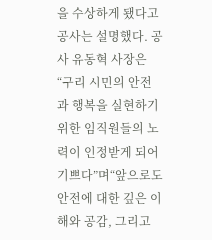을 수상하게 됐다고 공사는 설명했다. 공사 유동혁 사장은“구리 시민의 안전과 행복을 실현하기 위한 임직원들의 노력이 인정받게 되어 기쁘다”며“앞으로도 안전에 대한 깊은 이해와 공감, 그리고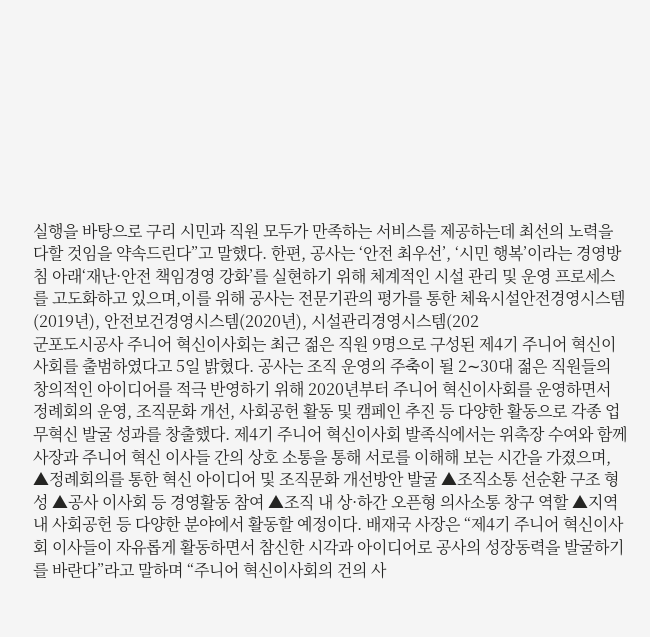실행을 바탕으로 구리 시민과 직원 모두가 만족하는 서비스를 제공하는데 최선의 노력을 다할 것임을 약속드린다”고 말했다. 한편, 공사는 ‘안전 최우선’, ‘시민 행복’이라는 경영방침 아래‘재난·안전 책임경영 강화’를 실현하기 위해 체계적인 시설 관리 및 운영 프로세스를 고도화하고 있으며,이를 위해 공사는 전문기관의 평가를 통한 체육시설안전경영시스템(2019년), 안전보건경영시스템(2020년), 시설관리경영시스템(202
군포도시공사 주니어 혁신이사회는 최근 젊은 직원 9명으로 구성된 제4기 주니어 혁신이사회를 출범하였다고 5일 밝혔다. 공사는 조직 운영의 주축이 될 2∼30대 젊은 직원들의 창의적인 아이디어를 적극 반영하기 위해 2020년부터 주니어 혁신이사회를 운영하면서 정례회의 운영, 조직문화 개선, 사회공헌 활동 및 캠페인 추진 등 다양한 활동으로 각종 업무혁신 발굴 성과를 창출했다. 제4기 주니어 혁신이사회 발족식에서는 위촉장 수여와 함께 사장과 주니어 혁신 이사들 간의 상호 소통을 통해 서로를 이해해 보는 시간을 가졌으며, ▲정례회의를 통한 혁신 아이디어 및 조직문화 개선방안 발굴 ▲조직소통 선순환 구조 형성 ▲공사 이사회 등 경영활동 참여 ▲조직 내 상·하간 오픈형 의사소통 창구 역할 ▲지역 내 사회공헌 등 다양한 분야에서 활동할 예정이다. 배재국 사장은 “제4기 주니어 혁신이사회 이사들이 자유롭게 활동하면서 참신한 시각과 아이디어로 공사의 성장동력을 발굴하기를 바란다”라고 말하며 “주니어 혁신이사회의 건의 사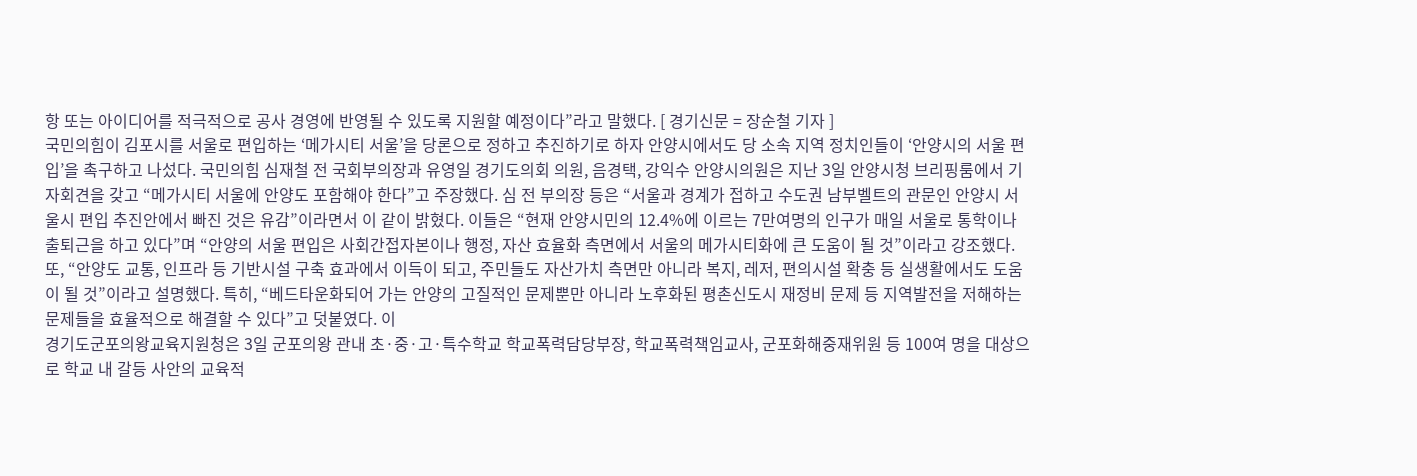항 또는 아이디어를 적극적으로 공사 경영에 반영될 수 있도록 지원할 예정이다”라고 말했다. [ 경기신문 = 장순철 기자 ]
국민의힘이 김포시를 서울로 편입하는 ‘메가시티 서울’을 당론으로 정하고 추진하기로 하자 안양시에서도 당 소속 지역 정치인들이 ‘안양시의 서울 편입’을 촉구하고 나섰다. 국민의힘 심재철 전 국회부의장과 유영일 경기도의회 의원, 음경택, 강익수 안양시의원은 지난 3일 안양시청 브리핑룸에서 기자회견을 갖고 “메가시티 서울에 안양도 포함해야 한다”고 주장했다. 심 전 부의장 등은 “서울과 경계가 접하고 수도권 남부벨트의 관문인 안양시 서울시 편입 추진안에서 빠진 것은 유감”이라면서 이 같이 밝혔다. 이들은 “현재 안양시민의 12.4%에 이르는 7만여명의 인구가 매일 서울로 통학이나 출퇴근을 하고 있다”며 “안양의 서울 편입은 사회간접자본이나 행정, 자산 효율화 측면에서 서울의 메가시티화에 큰 도움이 될 것”이라고 강조했다. 또, “안양도 교통, 인프라 등 기반시설 구축 효과에서 이득이 되고, 주민들도 자산가치 측면만 아니라 복지, 레저, 편의시설 확충 등 실생활에서도 도움이 될 것”이라고 설명했다. 특히, “베드타운화되어 가는 안양의 고질적인 문제뿐만 아니라 노후화된 평촌신도시 재정비 문제 등 지역발전을 저해하는 문제들을 효율적으로 해결할 수 있다”고 덧붙였다. 이
경기도군포의왕교육지원청은 3일 군포의왕 관내 초·중·고·특수학교 학교폭력담당부장, 학교폭력책임교사, 군포화해중재위원 등 100여 명을 대상으로 학교 내 갈등 사안의 교육적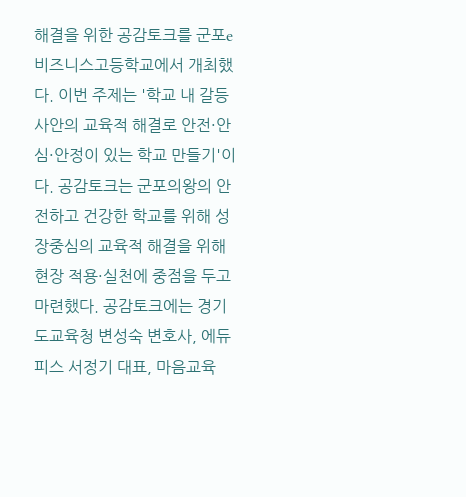해결을 위한 공감토크를 군포e비즈니스고등학교에서 개최했다. 이번 주제는 '학교 내 갈등 사안의 교육적 해결로 안전·안심·안정이 있는 학교 만들기'이다. 공감토크는 군포의왕의 안전하고 건강한 학교를 위해 성장중심의 교육적 해결을 위해 현장 적용·실천에 중점을 두고 마련했다. 공감토크에는 경기도교육청 변성숙 변호사, 에듀피스 서정기 대표, 마음교육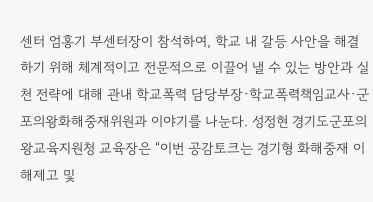센터 엄홍기 부센터장이 참석하여, 학교 내 갈등 사안을 해결하기 위해 체계적이고 전문적으로 이끌어 낼 수 있는 방안과 실천 전략에 대해 관내 학교폭력 담당부장·학교폭력책임교사·군포의왕화해중재위원과 이야기를 나눈다. 성정현 경기도군포의왕교육지원청 교육장은 “이번 공감토크는 경기형 화해중재 이해제고 및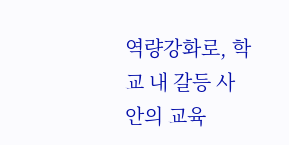역량강화로, 학교 내 갈등 사안의 교육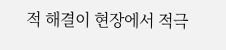적 해결이 현장에서 적극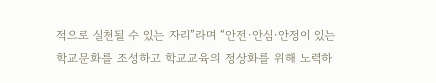적으로 실천될 수 있는 자리”라며 “안전·안심·안정이 있는 학교문화를 조성하고 학교교육의 정상화를 위해 노력하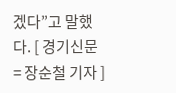겠다”고 말했다. [ 경기신문 = 장순철 기자 ]